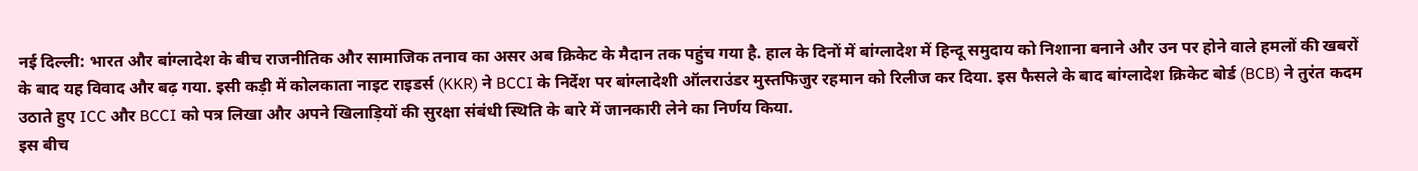नई दिल्ली: भारत और बांग्लादेश के बीच राजनीतिक और सामाजिक तनाव का असर अब क्रिकेट के मैदान तक पहुंच गया है. हाल के दिनों में बांग्लादेश में हिन्दू समुदाय को निशाना बनाने और उन पर होने वाले हमलों की खबरों के बाद यह विवाद और बढ़ गया. इसी कड़ी में कोलकाता नाइट राइडर्स (KKR) ने BCCI के निर्देश पर बांग्लादेशी ऑलराउंडर मुस्तफिजुर रहमान को रिलीज कर दिया. इस फैसले के बाद बांग्लादेश क्रिकेट बोर्ड (BCB) ने तुरंत कदम उठाते हुए ICC और BCCI को पत्र लिखा और अपने खिलाड़ियों की सुरक्षा संबंधी स्थिति के बारे में जानकारी लेने का निर्णय किया.
इस बीच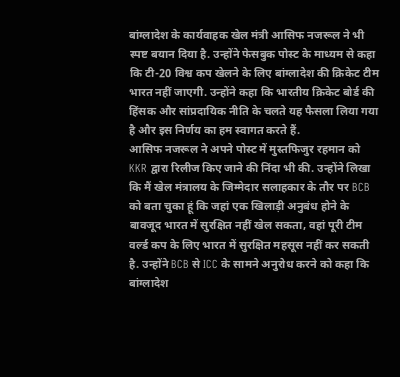बांग्लादेश के कार्यवाहक खेल मंत्री आसिफ नजरूल ने भी स्पष्ट बयान दिया है. उन्होंने फेसबुक पोस्ट के माध्यम से कहा कि टी-20 विश्व कप खेलने के लिए बांग्लादेश की क्रिकेट टीम भारत नहीं जाएगी. उन्होंने कहा कि भारतीय क्रिकेट बोर्ड की हिंसक और सांप्रदायिक नीति के चलते यह फैसला लिया गया है और इस निर्णय का हम स्वागत करते हैं.
आसिफ नजरूल ने अपने पोस्ट में मुस्तफिजुर रहमान को KKR द्वारा रिलीज किए जाने की निंदा भी की. उन्होंने लिखा कि मैं खेल मंत्रालय के जिम्मेदार सलाहकार के तौर पर BCB को बता चुका हूं कि जहां एक खिलाड़ी अनुबंध होने के बावजूद भारत में सुरक्षित नहीं खेल सकता, वहां पूरी टीम वर्ल्ड कप के लिए भारत में सुरक्षित महसूस नहीं कर सकती है. उन्होंने BCB से ICC के सामने अनुरोध करने को कहा कि बांग्लादेश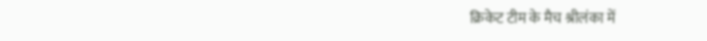क्रिकेट टीम के मैच श्रीलंका में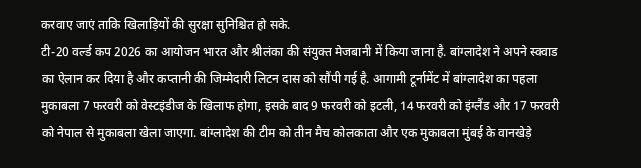करवाए जाएं ताकि खिलाड़ियों की सुरक्षा सुनिश्चित हो सके.
टी-20 वर्ल्ड कप 2026 का आयोजन भारत और श्रीलंका की संयुक्त मेजबानी में किया जाना है. बांग्लादेश ने अपने स्क्वाड का ऐलान कर दिया है और कप्तानी की जिम्मेदारी लिटन दास को सौंपी गई है. आगामी टूर्नामेंट में बांग्लादेश का पहला मुकाबला 7 फरवरी को वेस्टइंडीज के खिलाफ होगा, इसके बाद 9 फरवरी को इटली, 14 फरवरी को इंग्लैंड और 17 फरवरी को नेपाल से मुकाबला खेला जाएगा. बांग्लादेश की टीम को तीन मैच कोलकाता और एक मुकाबला मुंबई के वानखेड़े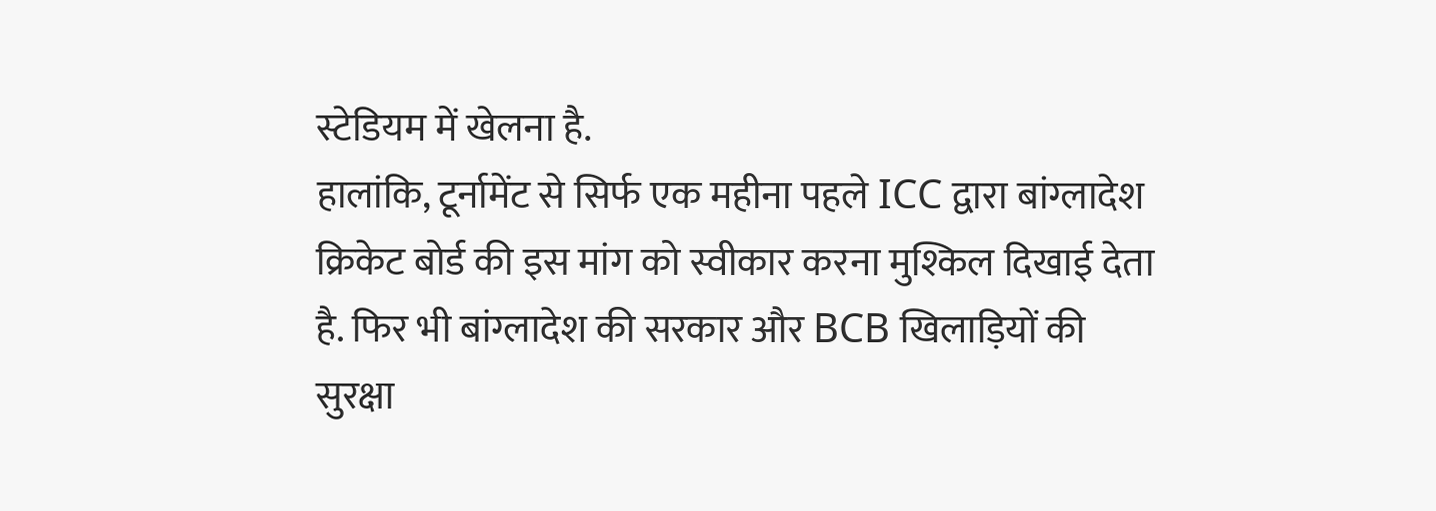स्टेडियम में खेलना है.
हालांकि, टूर्नामेंट से सिर्फ एक महीना पहले ICC द्वारा बांग्लादेश क्रिकेट बोर्ड की इस मांग को स्वीकार करना मुश्किल दिखाई देता है. फिर भी बांग्लादेश की सरकार और BCB खिलाड़ियों की सुरक्षा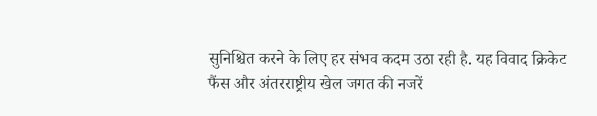सुनिश्चित करने के लिए हर संभव कदम उठा रही है. यह विवाद क्रिकेट फैंस और अंतरराष्ट्रीय खेल जगत की नजरें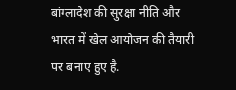बांग्लादेश की सुरक्षा नीति और भारत में खेल आयोजन की तैयारी पर बनाए हुए है.